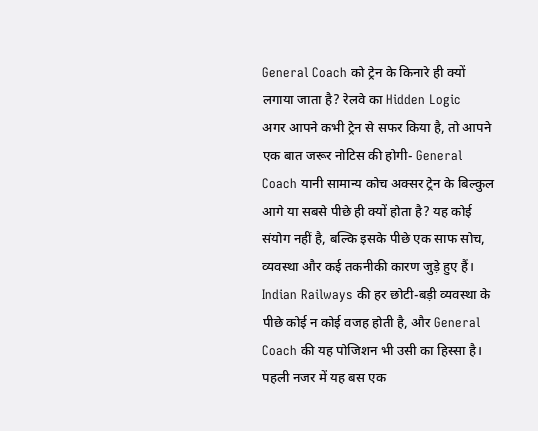General Coach को ट्रेन के किनारे ही क्यों लगाया जाता है? रेलवे का Hidden Logic
अगर आपने कभी ट्रेन से सफर किया है, तो आपने एक बात जरूर नोटिस की होगी- General Coach यानी सामान्य कोच अक्सर ट्रेन के बिल्कुल आगे या सबसे पीछे ही क्यों होता है? यह कोई संयोग नहीं है, बल्कि इसके पीछे एक साफ सोच, व्यवस्था और कई तकनीकी कारण जुड़े हुए हैं।
Indian Railways की हर छोटी-बड़ी व्यवस्था के पीछे कोई न कोई वजह होती है, और General Coach की यह पोजिशन भी उसी का हिस्सा है। पहली नजर में यह बस एक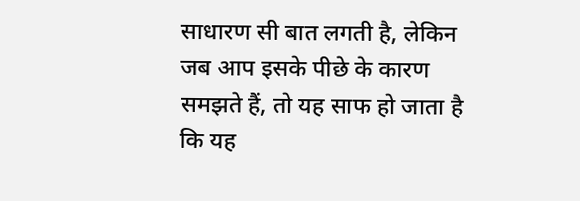साधारण सी बात लगती है, लेकिन जब आप इसके पीछे के कारण समझते हैं, तो यह साफ हो जाता है कि यह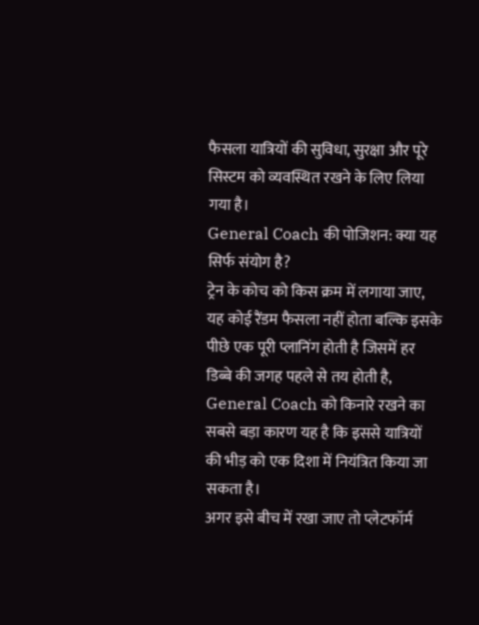फैसला यात्रियों की सुविधा, सुरक्षा और पूरे सिस्टम को व्यवस्थित रखने के लिए लिया गया है।
General Coach की पोजिशन: क्या यह सिर्फ संयोग है?
ट्रेन के कोच को किस क्रम में लगाया जाए, यह कोई रैंडम फैसला नहीं होता बल्कि इसके पीछे एक पूरी प्लानिंग होती है जिसमें हर डिब्बे की जगह पहले से तय होती है, General Coach को किनारे रखने का सबसे बड़ा कारण यह है कि इससे यात्रियों की भीड़ को एक दिशा में नियंत्रित किया जा सकता है।
अगर इसे बीच में रखा जाए तो प्लेटफॉर्म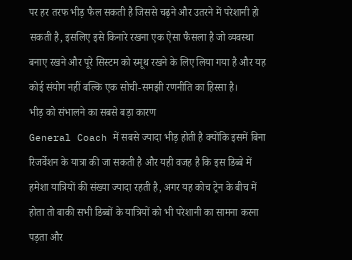पर हर तरफ भीड़ फैल सकती है जिससे चढ़ने और उतरने में परेशानी हो सकती है, इसलिए इसे किनारे रखना एक ऐसा फैसला है जो व्यवस्था बनाए रखने और पूरे सिस्टम को स्मूथ रखने के लिए लिया गया है और यह कोई संयोग नहीं बल्कि एक सोची-समझी रणनीति का हिस्सा है।
भीड़ को संभालने का सबसे बड़ा कारण
General Coach में सबसे ज्यादा भीड़ होती है क्योंकि इसमें बिना रिजर्वेशन के यात्रा की जा सकती है और यही वजह है कि इस डिब्बे में हमेशा यात्रियों की संख्या ज्यादा रहती है, अगर यह कोच ट्रेन के बीच में होता तो बाकी सभी डिब्बों के यात्रियों को भी परेशानी का सामना करना पड़ता और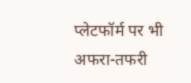प्लेटफॉर्म पर भी अफरा-तफरी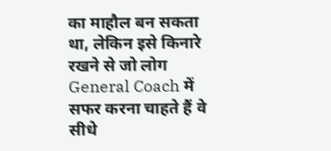का माहौल बन सकता था, लेकिन इसे किनारे रखने से जो लोग General Coach में सफर करना चाहते हैं वे सीधे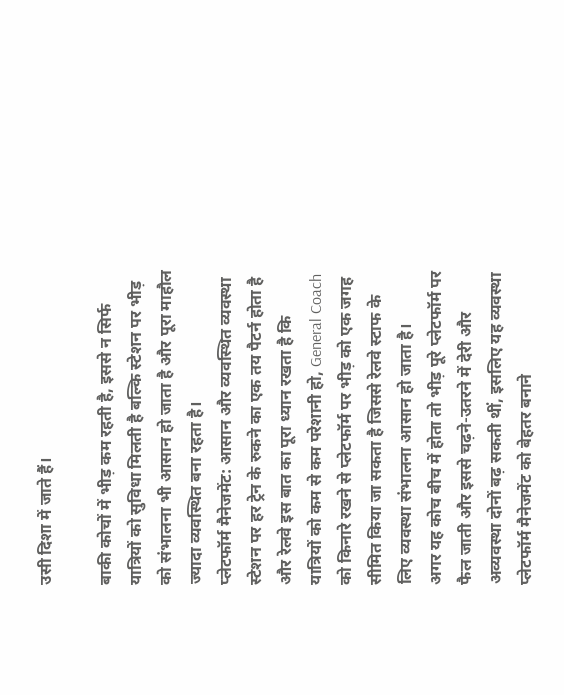उसी दिशा में जाते हैं।

बाकी कोचों में भीड़ कम रहती है, इससे न सिर्फ यात्रियों को सुविधा मिलती है बल्कि स्टेशन पर भीड़ को संभालना भी आसान हो जाता है और पूरा माहौल ज्यादा व्यवस्थित बना रहता है।
प्लेटफॉर्म मैनेजमेंट: आसान और व्यवस्थित व्यवस्था
स्टेशन पर हर ट्रेन के रुकने का एक तय पैटर्न होता है और रेलवे इस बात का पूरा ध्यान रखता है कि यात्रियों को कम से कम परेशानी हो, General Coach को किनारे रखने से प्लेटफॉर्म पर भीड़ को एक जगह सीमित किया जा सकता है जिससे रेलवे स्टाफ के लिए व्यवस्था संभालना आसान हो जाता है।
अगर यह कोच बीच में होता तो भीड़ पूरे प्लेटफॉर्म पर फैल जाती और इससे चढ़ने-उतरने में देरी और अव्यवस्था दोनों बढ़ सकती थीं, इसलिए यह व्यवस्था प्लेटफॉर्म मैनेजमेंट को बेहतर बनाने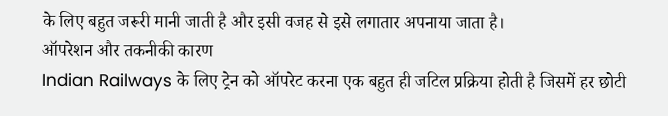के लिए बहुत जरूरी मानी जाती है और इसी वजह से इसे लगातार अपनाया जाता है।
ऑपरेशन और तकनीकी कारण
Indian Railways के लिए ट्रेन को ऑपरेट करना एक बहुत ही जटिल प्रक्रिया होती है जिसमें हर छोटी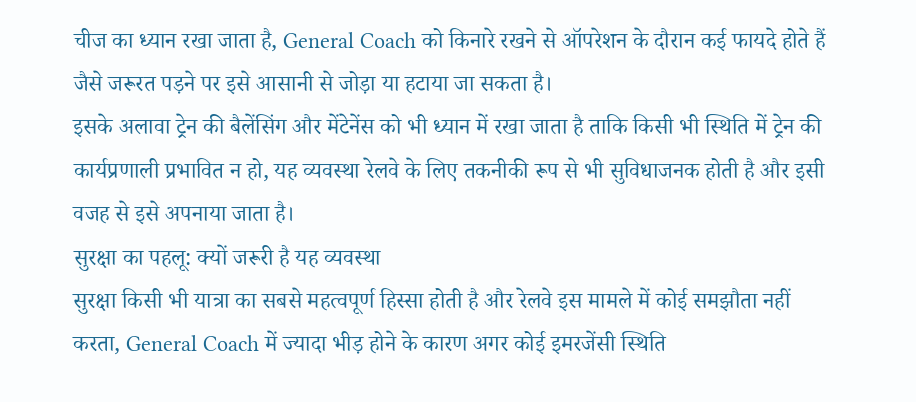चीज का ध्यान रखा जाता है, General Coach को किनारे रखने से ऑपरेशन के दौरान कई फायदे होते हैं जैसे जरूरत पड़ने पर इसे आसानी से जोड़ा या हटाया जा सकता है।
इसके अलावा ट्रेन की बैलेंसिंग और मेंटेनेंस को भी ध्यान में रखा जाता है ताकि किसी भी स्थिति में ट्रेन की कार्यप्रणाली प्रभावित न हो, यह व्यवस्था रेलवे के लिए तकनीकी रूप से भी सुविधाजनक होती है और इसी वजह से इसे अपनाया जाता है।
सुरक्षा का पहलू: क्यों जरूरी है यह व्यवस्था
सुरक्षा किसी भी यात्रा का सबसे महत्वपूर्ण हिस्सा होती है और रेलवे इस मामले में कोई समझौता नहीं करता, General Coach में ज्यादा भीड़ होने के कारण अगर कोई इमरजेंसी स्थिति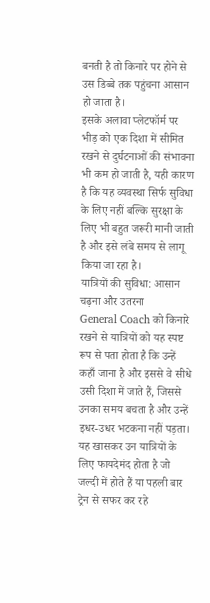बनती है तो किनारे पर होने से उस डिब्बे तक पहुंचना आसान हो जाता है।
इसके अलावा प्लेटफॉर्म पर भीड़ को एक दिशा में सीमित रखने से दुर्घटनाओं की संभावना भी कम हो जाती है, यही कारण है कि यह व्यवस्था सिर्फ सुविधा के लिए नहीं बल्कि सुरक्षा के लिए भी बहुत जरूरी मानी जाती है और इसे लंबे समय से लागू किया जा रहा है।
यात्रियों की सुविधा: आसान चढ़ना और उतरना
General Coach को किनारे रखने से यात्रियों को यह स्पष्ट रूप से पता होता है कि उन्हें कहाँ जाना है और इससे वे सीधे उसी दिशा में जाते हैं, जिससे उनका समय बचता है और उन्हें इधर-उधर भटकना नहीं पड़ता।
यह खासकर उन यात्रियों के लिए फायदेमंद होता है जो जल्दी में होते हैं या पहली बार ट्रेन से सफर कर रहे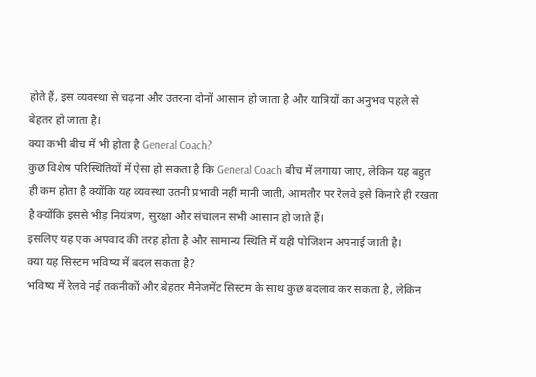होते हैं, इस व्यवस्था से चढ़ना और उतरना दोनों आसान हो जाता है और यात्रियों का अनुभव पहले से बेहतर हो जाता है।
क्या कभी बीच में भी होता है General Coach?
कुछ विशेष परिस्थितियों में ऐसा हो सकता है कि General Coach बीच में लगाया जाए, लेकिन यह बहुत ही कम होता है क्योंकि यह व्यवस्था उतनी प्रभावी नहीं मानी जाती, आमतौर पर रेलवे इसे किनारे ही रखता है क्योंकि इससे भीड़ नियंत्रण, सुरक्षा और संचालन सभी आसान हो जाते हैं।
इसलिए यह एक अपवाद की तरह होता है और सामान्य स्थिति में यही पोजिशन अपनाई जाती है।
क्या यह सिस्टम भविष्य में बदल सकता है?
भविष्य में रेलवे नई तकनीकों और बेहतर मैनेजमेंट सिस्टम के साथ कुछ बदलाव कर सकता है, लेकिन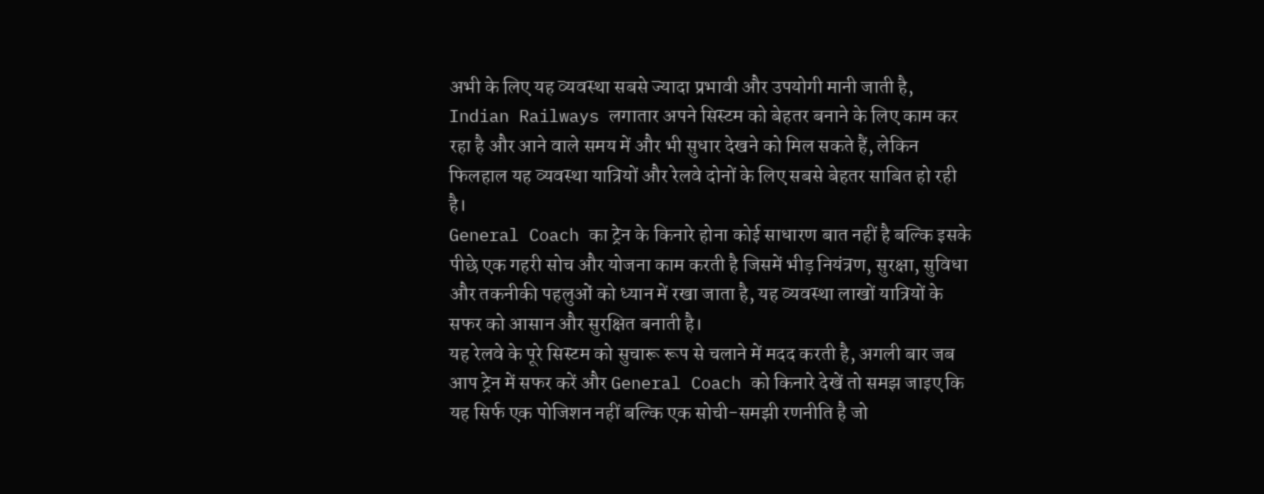अभी के लिए यह व्यवस्था सबसे ज्यादा प्रभावी और उपयोगी मानी जाती है, Indian Railways लगातार अपने सिस्टम को बेहतर बनाने के लिए काम कर रहा है और आने वाले समय में और भी सुधार देखने को मिल सकते हैं, लेकिन फिलहाल यह व्यवस्था यात्रियों और रेलवे दोनों के लिए सबसे बेहतर साबित हो रही है।
General Coach का ट्रेन के किनारे होना कोई साधारण बात नहीं है बल्कि इसके पीछे एक गहरी सोच और योजना काम करती है जिसमें भीड़ नियंत्रण, सुरक्षा, सुविधा और तकनीकी पहलुओं को ध्यान में रखा जाता है, यह व्यवस्था लाखों यात्रियों के सफर को आसान और सुरक्षित बनाती है।
यह रेलवे के पूरे सिस्टम को सुचारू रूप से चलाने में मदद करती है, अगली बार जब आप ट्रेन में सफर करें और General Coach को किनारे देखें तो समझ जाइए कि यह सिर्फ एक पोजिशन नहीं बल्कि एक सोची-समझी रणनीति है जो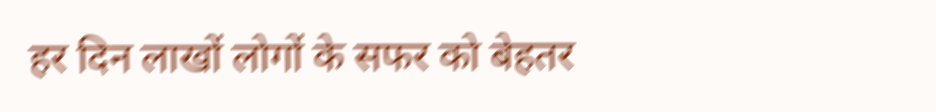हर दिन लाखों लोगों के सफर को बेहतर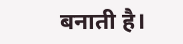बनाती है।